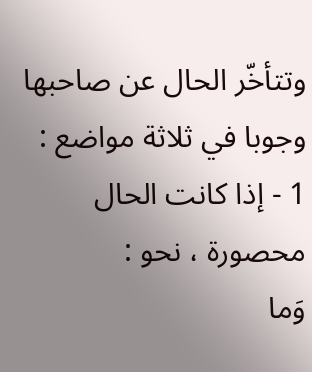وتتأخّر الحال عن صاحبها وجوبا في ثلاثة مواضع :
1 - إذا كانت الحال محصورة ، نحو :
وَما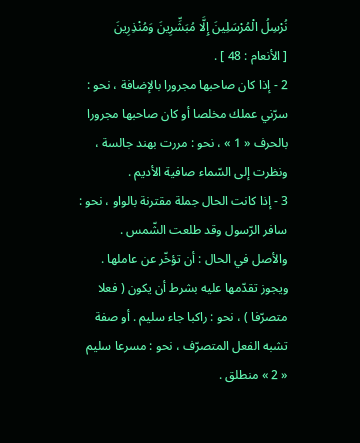نُرْسِلُ الْمُرْسَلِينَ إِلَّا مُبَشِّرِينَ وَمُنْذِرِينَ
[ الأنعام : 48 ] .
2 - إذا كان صاحبها مجرورا بالإضافة ، نحو : سرّني عملك مخلصا أو كان صاحبها مجرورا بالحرف « 1 » ، نحو : مررت بهند جالسة ، ونظرت إلى السّماء صافية الأديم .
3 - إذا كانت الحال جملة مقترنة بالواو ، نحو : سافر الرّسول وقد طلعت الشّمس .
والأصل في الحال : أن تؤخّر عن عاملها . ويجوز تقدّمها عليه بشرط أن يكون ( فعلا متصرّفا ) ، نحو : راكبا جاء سليم . أو صفة تشبه الفعل المتصرّف ، نحو : مسرعا سليم « 2 » منطلق .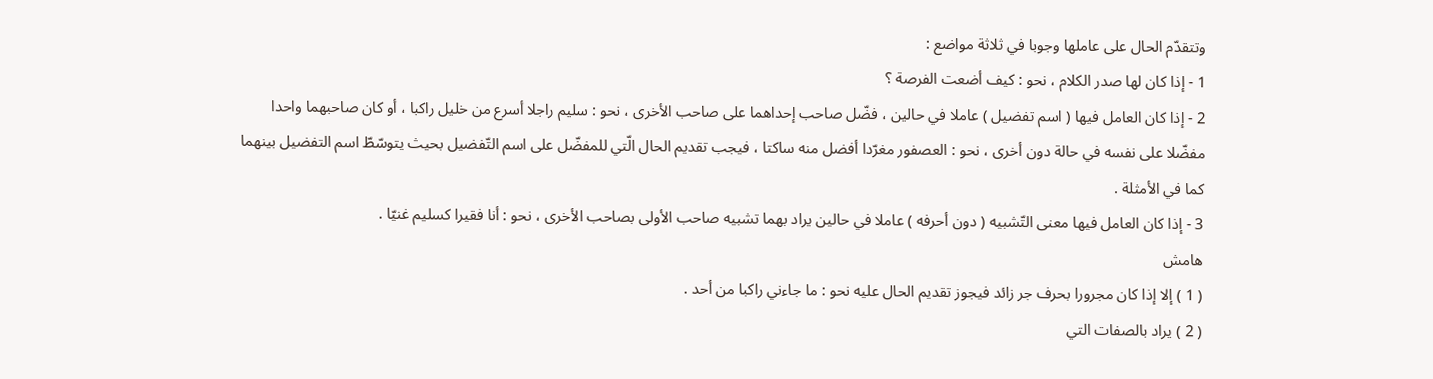وتتقدّم الحال على عاملها وجوبا في ثلاثة مواضع :
1 - إذا كان لها صدر الكلام ، نحو : كيف أضعت الفرصة ؟
2 - إذا كان العامل فيها ( اسم تفضيل ) عاملا في حالين ، فضّل صاحب إحداهما على صاحب الأخرى ، نحو : سليم راجلا أسرع من خليل راكبا ، أو كان صاحبهما واحدا مفضّلا على نفسه في حالة دون أخرى ، نحو : العصفور مغرّدا أفضل منه ساكتا ، فيجب تقديم الحال الّتي للمفضّل على اسم التّفضيل بحيث يتوسّطّ اسم التفضيل بينهما كما في الأمثلة .
3 - إذا كان العامل فيها معنى التّشبيه ( دون أحرفه ) عاملا في حالين يراد بهما تشبيه صاحب الأولى بصاحب الأخرى ، نحو : أنا فقيرا كسليم غنيّا .
هامش
( 1 ) إلا إذا كان مجرورا بحرف جر زائد فيجوز تقديم الحال عليه نحو : ما جاءني راكبا من أحد .
( 2 ) يراد بالصفات التي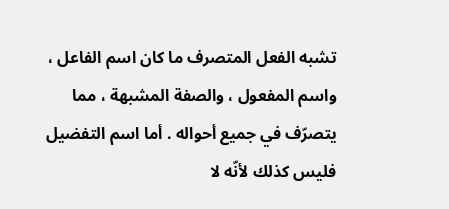تشبه الفعل المتصرف ما كان اسم الفاعل ، واسم المفعول ، والصفة المشبهة ، مما يتصرّف في جميع أحواله . أما اسم التفضيل فليس كذلك لأنّه لا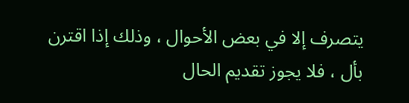يتصرف إلا في بعض الأحوال ، وذلك إذا اقترن بأل ، فلا يجوز تقديم الحال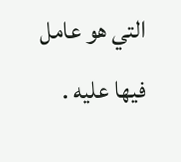التي هو عامل فيها عليه .